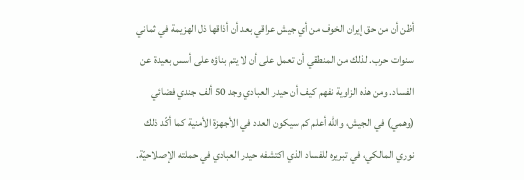أظن أن من حق إيران الخوف من أي جيش عراقي بعد أن أذاقها ذل الهزيمة في ثماني سنوات حرب. لذلك من المنطقي أن تعمل على أن لا يتم بناؤه على أسس بعيدة عن الفساد. ومن هذه الزاوية نفهم كيف أن حيدر العبادي وجد 50 ألف جندي فضائي (وهمي) في الجيش، والله أعلم كم سيكون العدد في الأجهزة الأمنية كما أكّد ذلك نوري المالكي، في تبريره للفساد الذي اكتشفه حيدر العبادي في حملته الإصلاحيّة.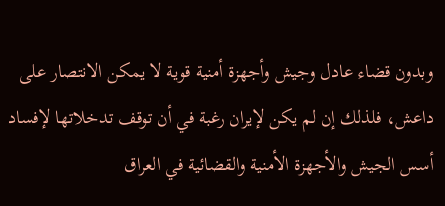وبدون قضاء عادل وجيش وأجهزة أمنية قوية لا يمكن الانتصار على داعش، فلذلك إن لم يكن لإيران رغبة في أن توقف تدخلاتها لإفساد أسس الجيش والأجهزة الأمنية والقضائية في العراق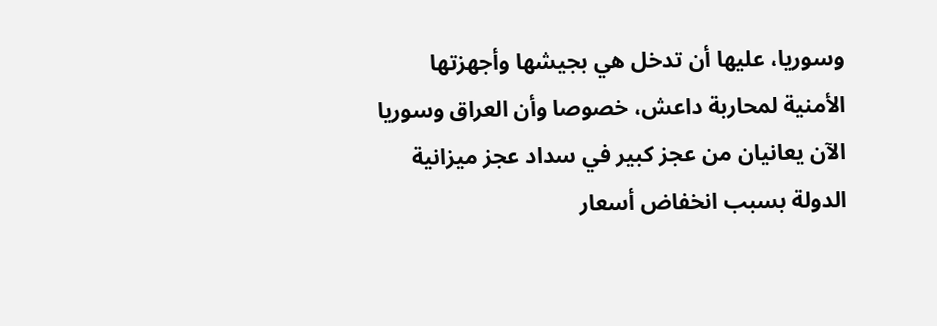وسوريا، عليها أن تدخل هي بجيشها وأجهزتها الأمنية لمحاربة داعش، خصوصا وأن العراق وسوريا الآن يعانيان من عجز كبير في سداد عجز ميزانية الدولة بسبب انخفاض أسعار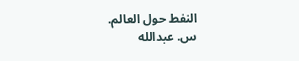النفط حول العالم.
س. عبدالله